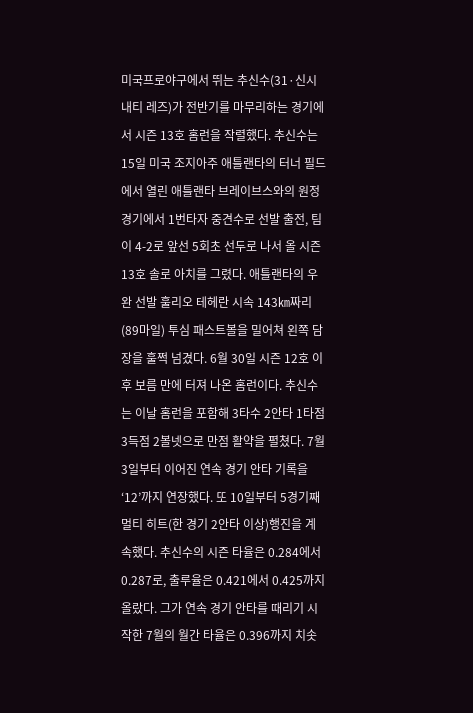미국프로야구에서 뛰는 추신수(31·신시내티 레즈)가 전반기를 마무리하는 경기에서 시즌 13호 홈런을 작렬했다. 추신수는 15일 미국 조지아주 애틀랜타의 터너 필드에서 열린 애틀랜타 브레이브스와의 원정 경기에서 1번타자 중견수로 선발 출전, 팀이 4-2로 앞선 5회초 선두로 나서 올 시즌 13호 솔로 아치를 그렸다. 애틀랜타의 우완 선발 훌리오 테헤란 시속 143㎞짜리(89마일) 투심 패스트볼을 밀어쳐 왼쪽 담장을 훌쩍 넘겼다. 6월 30일 시즌 12호 이후 보름 만에 터져 나온 홈런이다. 추신수는 이날 홈런을 포함해 3타수 2안타 1타점 3득점 2볼넷으로 만점 활약을 펼쳤다. 7월 3일부터 이어진 연속 경기 안타 기록을 ‘12’까지 연장했다. 또 10일부터 5경기째 멀티 히트(한 경기 2안타 이상)행진을 계속했다. 추신수의 시즌 타율은 0.284에서 0.287로, 출루율은 0.421에서 0.425까지 올랐다. 그가 연속 경기 안타를 때리기 시작한 7월의 월간 타율은 0.396까지 치솟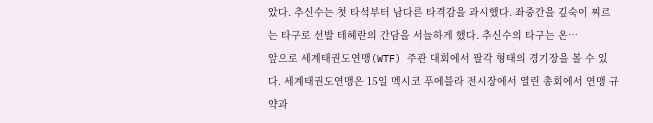았다. 추신수는 첫 타석부터 남다른 타격감을 과시했다. 좌중간을 깊숙이 찌르는 타구로 선발 테헤란의 간담을 서늘하게 했다. 추신수의 타구는 온…
앞으로 세계태권도연맹(WTF) 주관 대회에서 팔각 형태의 경기장을 볼 수 있다. 세계태권도연맹은 15일 멕시코 푸에블라 전시장에서 열린 총회에서 연맹 규약과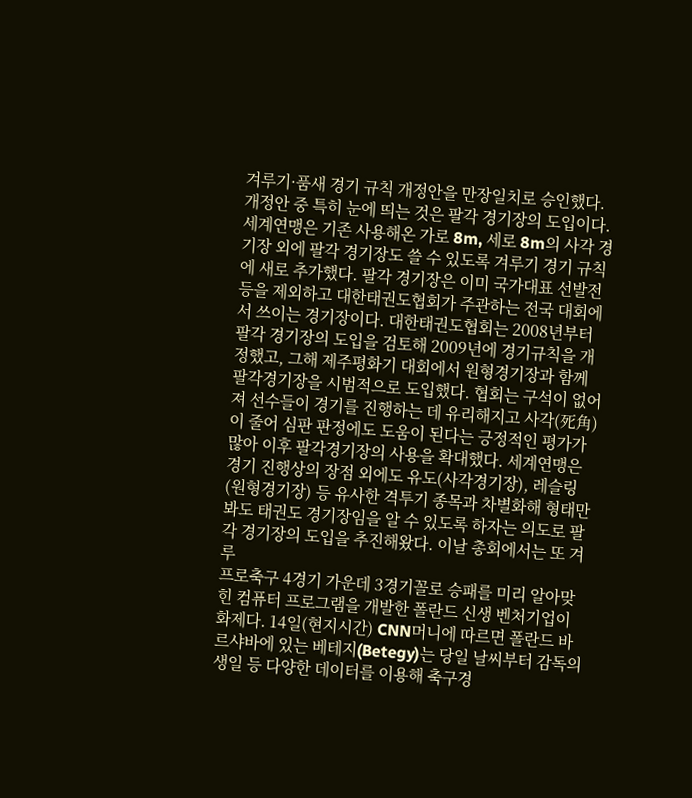겨루기·품새 경기 규칙 개정안을 만장일치로 승인했다. 개정안 중 특히 눈에 띄는 것은 팔각 경기장의 도입이다. 세계연맹은 기존 사용해온 가로 8m, 세로 8m의 사각 경기장 외에 팔각 경기장도 쓸 수 있도록 겨루기 경기 규칙에 새로 추가했다. 팔각 경기장은 이미 국가대표 선발전 등을 제외하고 대한태권도협회가 주관하는 전국 대회에서 쓰이는 경기장이다. 대한태권도협회는 2008년부터 팔각 경기장의 도입을 검토해 2009년에 경기규칙을 개정했고, 그해 제주평화기 대회에서 원형경기장과 함께 팔각경기장을 시범적으로 도입했다. 협회는 구석이 없어져 선수들이 경기를 진행하는 데 유리해지고 사각(死角)이 줄어 심판 판정에도 도움이 된다는 긍정적인 평가가 많아 이후 팔각경기장의 사용을 확대했다. 세계연맹은 경기 진행상의 장점 외에도 유도(사각경기장), 레슬링(원형경기장) 등 유사한 격투기 종목과 차별화해 형태만 봐도 태권도 경기장임을 알 수 있도록 하자는 의도로 팔각 경기장의 도입을 추진해왔다. 이날 총회에서는 또 겨루
프로축구 4경기 가운데 3경기꼴로 승패를 미리 알아맞힌 컴퓨터 프로그램을 개발한 폴란드 신생 벤처기업이 화제다. 14일(현지시간) CNN머니에 따르면 폴란드 바르샤바에 있는 베테지(Betegy)는 당일 날씨부터 감독의 생일 등 다양한 데이터를 이용해 축구경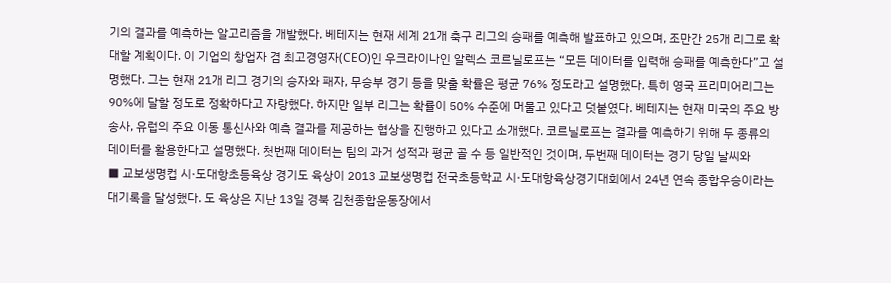기의 결과를 예측하는 알고리즘을 개발했다. 베테지는 현재 세계 21개 축구 리그의 승패를 예측해 발표하고 있으며, 조만간 25개 리그로 확대할 계획이다. 이 기업의 창업자 겸 최고경영자(CEO)인 우크라이나인 알렉스 코르닐로프는 “모든 데이터를 입력해 승패를 예측한다”고 설명했다. 그는 현재 21개 리그 경기의 승자와 패자, 무승부 경기 등을 맞출 확률은 평균 76% 정도라고 설명했다. 특히 영국 프리미어리그는 90%에 달할 정도로 정확하다고 자랑했다. 하지만 일부 리그는 확률이 50% 수준에 머물고 있다고 덧붙였다. 베테지는 현재 미국의 주요 방송사, 유럽의 주요 이동 통신사와 예측 결과를 제공하는 협상을 진행하고 있다고 소개했다. 코르닐로프는 결과를 예측하기 위해 두 종류의 데이터를 활용한다고 설명했다. 첫번째 데이터는 팀의 과거 성적과 평균 골 수 등 일반적인 것이며, 두번째 데이터는 경기 당일 날씨와
■ 교보생명컵 시·도대항초등육상 경기도 육상이 2013 교보생명컵 전국초등학교 시·도대항육상경기대회에서 24년 연속 종합우승이라는 대기록을 달성했다. 도 육상은 지난 13일 경북 김천종합운동장에서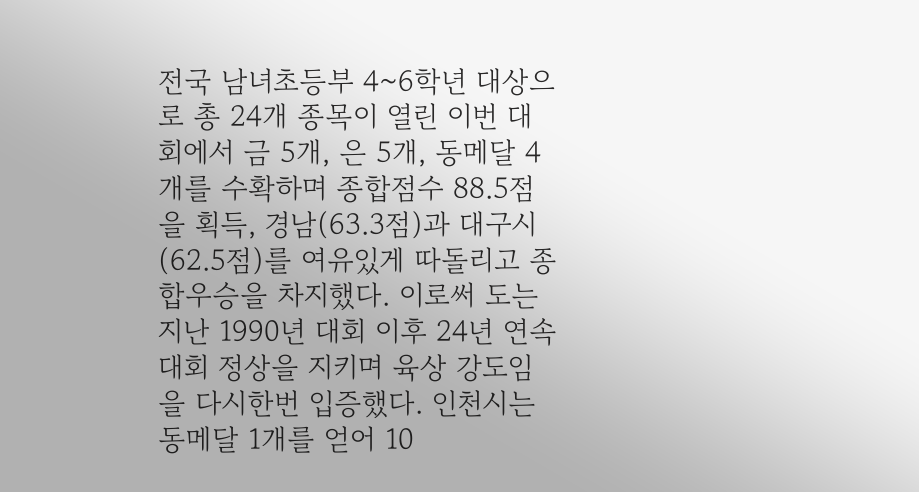전국 남녀초등부 4~6학년 대상으로 총 24개 종목이 열린 이번 대회에서 금 5개, 은 5개, 동메달 4개를 수확하며 종합점수 88.5점을 획득, 경남(63.3점)과 대구시(62.5점)를 여유있게 따돌리고 종합우승을 차지했다. 이로써 도는 지난 1990년 대회 이후 24년 연속 대회 정상을 지키며 육상 강도임을 다시한번 입증했다. 인천시는 동메달 1개를 얻어 10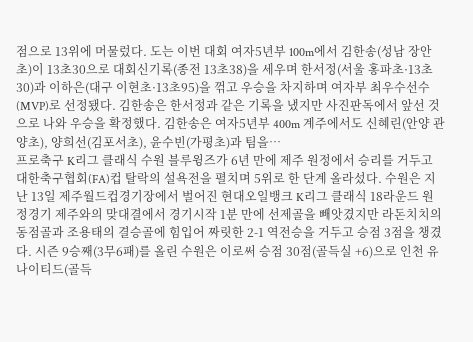점으로 13위에 머물렀다. 도는 이번 대회 여자5년부 100m에서 김한송(성남 장안초)이 13초30으로 대회신기록(종전 13초38)을 세우며 한서정(서울 홍파초·13초30)과 이하은(대구 이현초·13초95)을 꺾고 우승을 차지하며 여자부 최우수선수(MVP)로 선정됐다. 김한송은 한서정과 같은 기록을 냈지만 사진판독에서 앞선 것으로 나와 우승을 확정했다. 김한송은 여자5년부 400m 계주에서도 신혜린(안양 관양초), 양희선(김포서초), 윤수빈(가평초)과 팀을…
프로축구 K리그 클래식 수원 블루윙즈가 6년 만에 제주 원정에서 승리를 거두고 대한축구협회(FA)컵 탈락의 설욕전을 펼치며 5위로 한 단계 올라섰다. 수원은 지난 13일 제주월드컵경기장에서 벌어진 현대오일뱅크 K리그 클래식 18라운드 원정경기 제주와의 맞대결에서 경기시작 1분 만에 선제골을 빼앗겼지만 라돈치치의 동점골과 조용태의 결승골에 힘입어 짜릿한 2-1 역전승을 거두고 승점 3점을 챙겼다. 시즌 9승째(3무6패)를 올린 수원은 이로써 승점 30점(골득실 +6)으로 인천 유나이티드(골득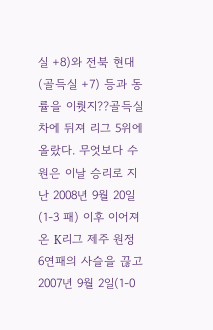실 +8)와 전북 현대(골득실 +7) 등과 동률을 이뤗지??골득실차에 뒤져 리그 5위에 올랐다. 무엇보다 수원은 이날 승리로 지난 2008년 9월 20일(1-3 패) 이후 이어져온 K리그 제주 원정 6연패의 사슬을 끊고 2007년 9월 2일(1-0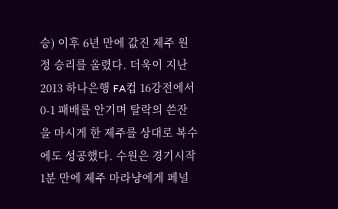승) 이후 6년 만에 값진 제주 원정 승리를 올렸다. 더욱이 지난 2013 하나은행 FA컵 16강전에서 0-1 패배를 안기며 탈락의 쓴잔을 마시게 한 제주를 상대로 복수에도 성공했다. 수원은 경기시작 1분 만에 제주 마라냥에게 페널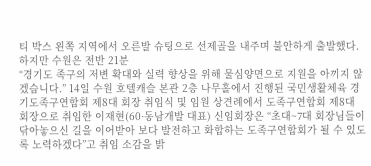티 박스 왼쪽 지역에서 오른발 슈팅으로 선제골을 내주며 불안하게 출발했다. 하지만 수원은 전반 21분
“경기도 족구의 저변 확대와 실력 향상을 위해 물심양면으로 지원을 아끼지 않겠습니다.” 14일 수원 호텔캐슬 본관 2층 나무홀에서 진행된 국민생활체육 경기도족구연합회 제8대 회장 취임식 및 임원 상견례에서 도족구연합회 제8대 회장으로 취임한 이재현(60·동남개발 대표) 신임회장은 “초대~7대 회장님들이 닦아놓으신 길을 이어받아 보다 발전하고 화합하는 도족구연합회가 될 수 있도록 노력하겠다”고 취임 소감을 밝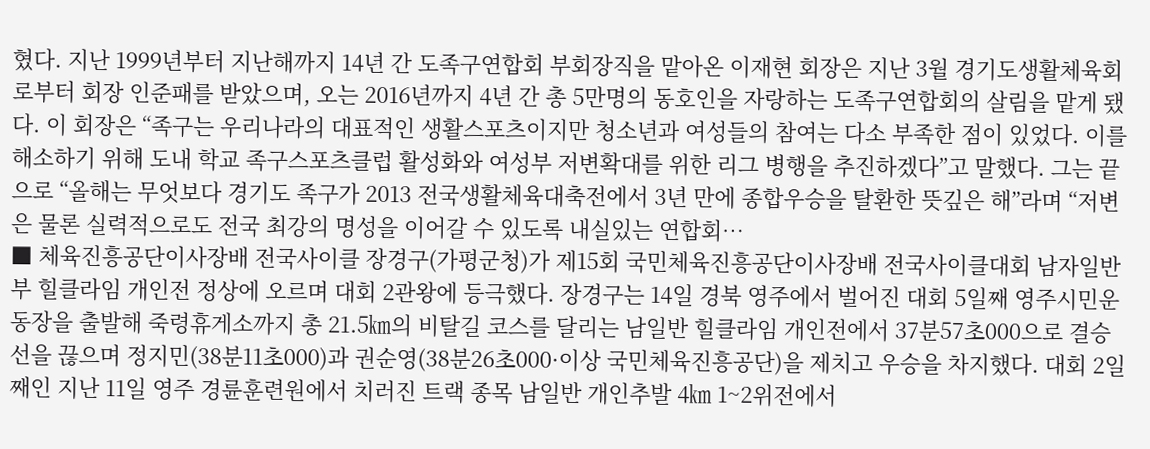혔다. 지난 1999년부터 지난해까지 14년 간 도족구연합회 부회장직을 맡아온 이재현 회장은 지난 3월 경기도생활체육회로부터 회장 인준패를 받았으며, 오는 2016년까지 4년 간 총 5만명의 동호인을 자랑하는 도족구연합회의 살림을 맡게 됐다. 이 회장은 “족구는 우리나라의 대표적인 생활스포츠이지만 청소년과 여성들의 참여는 다소 부족한 점이 있었다. 이를 해소하기 위해 도내 학교 족구스포츠클럽 활성화와 여성부 저변확대를 위한 리그 병행을 추진하겠다”고 말했다. 그는 끝으로 “올해는 무엇보다 경기도 족구가 2013 전국생활체육대축전에서 3년 만에 종합우승을 탈환한 뜻깊은 해”라며 “저변은 물론 실력적으로도 전국 최강의 명성을 이어갈 수 있도록 내실있는 연합회…
■ 체육진흥공단이사장배 전국사이클 장경구(가평군청)가 제15회 국민체육진흥공단이사장배 전국사이클대회 남자일반부 힐클라임 개인전 정상에 오르며 대회 2관왕에 등극했다. 장경구는 14일 경북 영주에서 벌어진 대회 5일째 영주시민운동장을 출발해 죽령휴게소까지 총 21.5㎞의 비탈길 코스를 달리는 남일반 힐클라임 개인전에서 37분57초000으로 결승선을 끊으며 정지민(38분11초000)과 권순영(38분26초000·이상 국민체육진흥공단)을 제치고 우승을 차지했다. 대회 2일째인 지난 11일 영주 경륜훈련원에서 치러진 트랙 종목 남일반 개인추발 4㎞ 1~2위전에서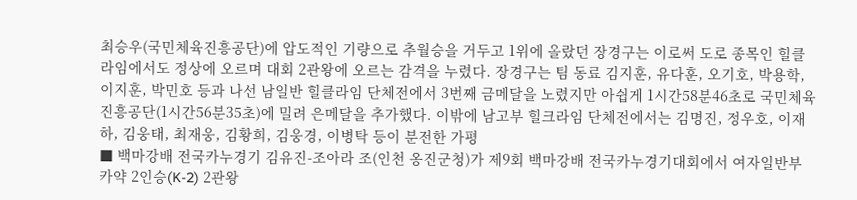최승우(국민체육진흥공단)에 압도적인 기량으로 추월승을 거두고 1위에 올랐던 장경구는 이로써 도로 종목인 힐클라임에서도 정상에 오르며 대회 2관왕에 오르는 감격을 누렸다. 장경구는 팀 동료 김지훈, 유다훈, 오기호, 박용학, 이지훈, 박민호 등과 나선 남일반 힐클라임 단체전에서 3번째 금메달을 노렸지만 아쉽게 1시간58분46초로 국민체육진흥공단(1시간56분35초)에 밀려 은메달을 추가했다. 이밖에 남고부 힐크라임 단체전에서는 김명진, 정우호, 이재하, 김웅태, 최재웅, 김황희, 김웅경, 이병탁 등이 분전한 가평
■ 백마강배 전국카누경기 김유진-조아라 조(인천 옹진군청)가 제9회 백마강배 전국카누경기대회에서 여자일반부 카약 2인승(K-2) 2관왕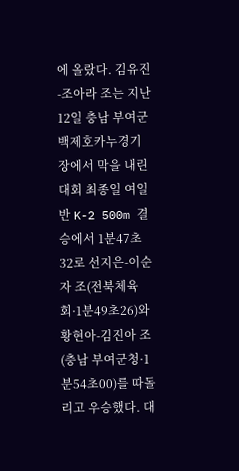에 올랐다. 김유진-조아라 조는 지난 12일 충남 부여군 백제호카누경기장에서 막을 내린 대회 최종일 여일반 K-2 500m 결승에서 1분47초32로 선지은-이순자 조(전북체육회·1분49초26)와 황현아-김진아 조(충남 부여군청·1분54초00)를 따돌리고 우승했다. 대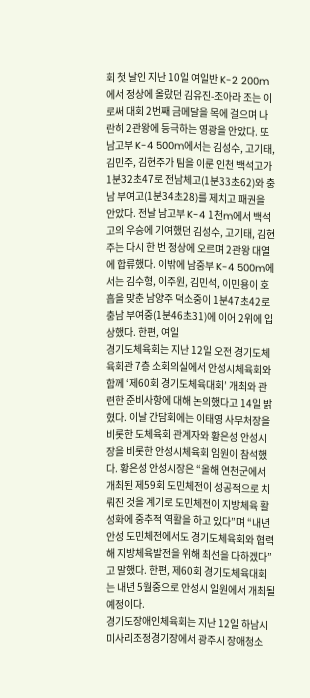회 첫 날인 지난 10일 여일반 K-2 200m에서 정상에 올랐던 김유진-조아라 조는 이로써 대회 2번째 금메달을 목에 걸으며 나란히 2관왕에 등극하는 영광을 안았다. 또 남고부 K-4 500m에서는 김성수, 고기태, 김민주, 김현주가 팀을 이룬 인천 백석고가 1분32초47로 전남체고(1분33초62)와 충남 부여고(1분34초28)를 제치고 패권을 안았다. 전날 남고부 K-4 1천m에서 백석고의 우승에 기여했던 김성수, 고기태, 김현주는 다시 한 번 정상에 오르며 2관왕 대열에 합류했다. 이밖에 남중부 K-4 500m에서는 김수형, 이주원, 김민석, 이민용이 호흡을 맞춘 남양주 덕소중이 1분47초42로 충남 부여중(1분46초31)에 이어 2위에 입상했다. 한편, 여일
경기도체육회는 지난 12일 오전 경기도체육회관 7층 소회의실에서 안성시체육회와 함께 ‘제60회 경기도체육대회’ 개최와 관련한 준비사항에 대해 논의했다고 14일 밝혔다. 이날 간담회에는 이태영 사무처장을 비롯한 도체육회 관계자와 황은성 안성시장을 비롯한 안성시체육회 임원이 참석했다. 황은성 안성시장은 “올해 연천군에서 개최된 제59회 도민체전이 성공적으로 치뤄진 것을 계기로 도민체전이 지방체육 활성화에 중추적 역활을 하고 있다”며 “내년 안성 도민체전에서도 경기도체육회와 협력해 지방체육발전을 위해 최선을 다하겠다”고 말했다. 한편, 제60회 경기도체육대회는 내년 5월중으로 안성시 일원에서 개최될 예정이다.
경기도장애인체육회는 지난 12일 하남시 미사리조정경기장에서 광주시 장애청소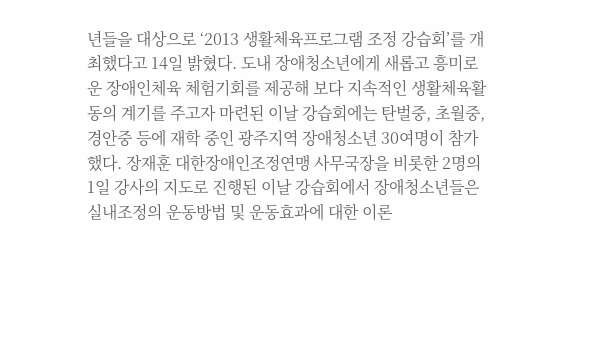년들을 대상으로 ‘2013 생활체육프로그램 조정 강습회’를 개최했다고 14일 밝혔다. 도내 장애청소년에게 새롭고 흥미로운 장애인체육 체험기회를 제공해 보다 지속적인 생활체육활동의 계기를 주고자 마련된 이날 강습회에는 탄벌중, 초월중, 경안중 등에 재학 중인 광주지역 장애청소년 30여명이 참가했다. 장재훈 대한장애인조정연맹 사무국장을 비롯한 2명의 1일 강사의 지도로 진행된 이날 강습회에서 장애청소년들은 실내조정의 운동방법 및 운동효과에 대한 이론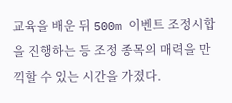교육을 배운 뒤 500m 이벤트 조정시합을 진행하는 등 조정 종목의 매력을 만끽할 수 있는 시간을 가졌다.